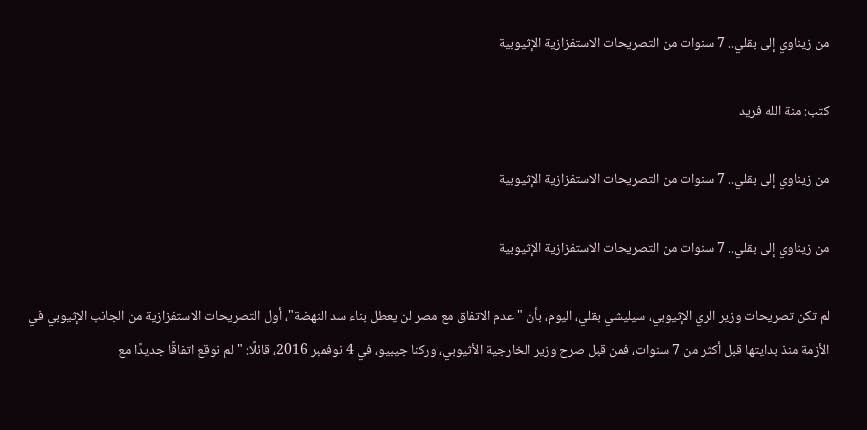من زيناوي إلى بقلي.. 7 سنوات من التصريحات الاستفزازية الإثيوبية

كتب: منة الله فريد

من زيناوي إلى بقلي.. 7 سنوات من التصريحات الاستفزازية الإثيوبية

من زيناوي إلى بقلي.. 7 سنوات من التصريحات الاستفزازية الإثيوبية

لم تكن تصريحات وزير الري الإثيوبي، سيليشي بقلي، اليوم، بأن "عدم الاتفاق مع مصر لن يعطل بناء سد النهضة"، أول التصريحات الاستفزازية من الجانب الإثيوبي في الأزمة منذ بدايتها قبل أكثر من 7 سنوات، فمن قبل صرح وزير الخارجية الأثيوبي، وركنا جيبيو، في 4 نوفمبر 2016، قائلًا: "لم نوقع اتفاقًا جديدًا مع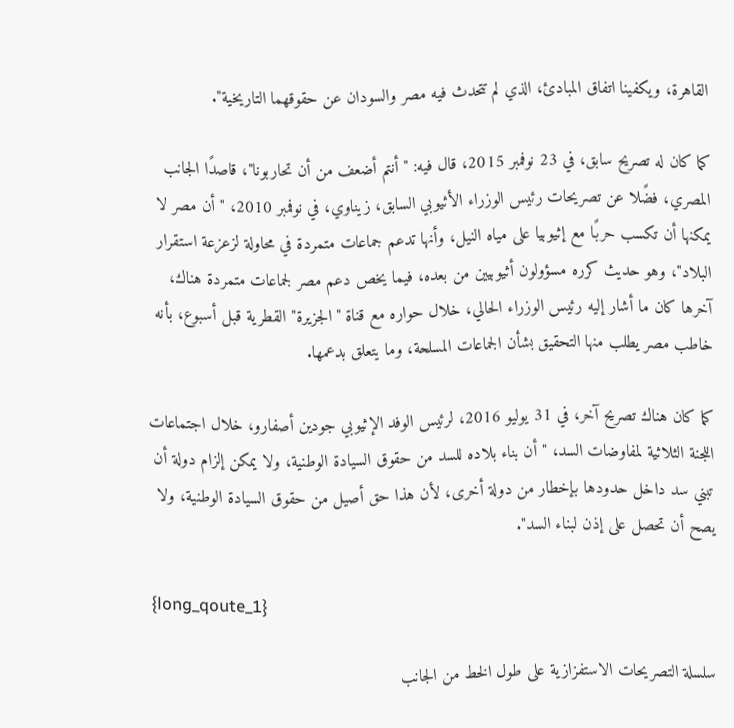القاهرة، ويكفينا اتفاق المبادئ، الذي لم تتحدث فيه مصر والسودان عن حقوقهما التاريخية".

كما كان له تصريح سابق، في 23 نوفمبر 2015، قال فيه: "أنتم أضعف من أن تحاربونا"، قاصدًا الجانب المصري، فضًلا عن تصريحات رئيس الوزراء الأثيوبي السابق، زيناوي، في نوفمبر 2010، "أن مصر لا يمكنها أن تكسب حربًا مع إثيوبيا على مياه النيل، وأنها تدعم جماعات متمردة في محاولة لزعزعة استقرار البلاد"، وهو حديث كرره مسؤولون أثيوبيين من بعده، فيما يخص دعم مصر لجماعات متمردة هناك، آخرها كان ما أشار إليه رئيس الوزراء الحالي، خلال حواره مع قناة "الجزيرة" القطرية قبل أسبوع، بأنه خاطب مصر يطلب منها التحقيق بشأن الجماعات المسلحة، وما يتعلق بدعمها.

كما كان هناك تصريح آخر، في 31 يوليو 2016، لرئيس الوفد الإثيوبي جودين أصفارو، خلال اجتماعات اللجنة الثلاثية لمفاوضات السد، "أن بناء بلاده للسد من حقوق السيادة الوطنية، ولا يمكن إلزام دولة أن تبني سد داخل حدودها بإخطار من دولة أخرى، لأن هذا حق أصيل من حقوق السيادة الوطنية، ولا يصح أن تحصل على إذن لبناء السد".

{long_qoute_1}

سلسلة التصريحات الاستفزازية على طول الخط من الجانب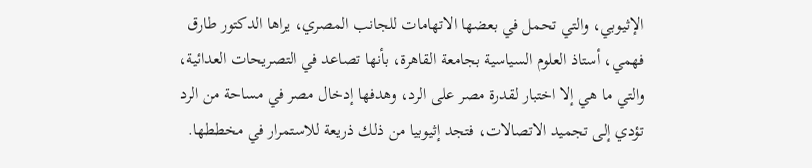الإثيوبي، والتي تحمل في بعضها الاتهامات للجانب المصري، يراها الدكتور طارق فهمي، أستاذ العلوم السياسية بجامعة القاهرة، بأنها تصاعد في التصريحات العدائية، والتي ما هي إلا اختبار لقدرة مصر على الرد، وهدفها إدخال مصر في مساحة من الرد تؤدي إلى تجميد الاتصالات، فتجد إثيوبيا من ذلك ذريعة للاستمرار في مخططها.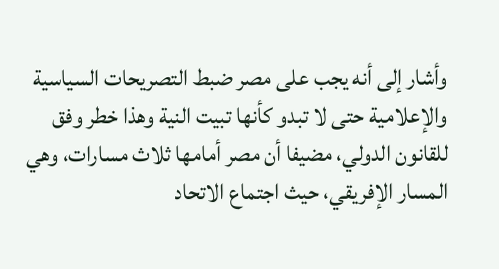وأشار إلى أنه يجب على مصر ضبط التصريحات السياسية والإعلامية حتى لا تبدو كأنها تبيت النية وهذا خطر وفق للقانون الدولي، مضيفا أن مصر أمامها ثلاث مسارات، وهي المسار الإفريقي، حيث اجتماع الاتحاد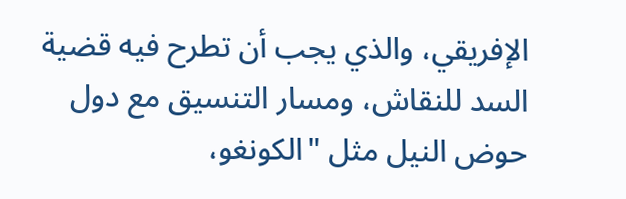الإفريقي، والذي يجب أن تطرح فيه قضية السد للنقاش، ومسار التنسيق مع دول حوض النيل مثل "الكونغو،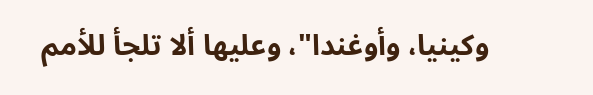وكينيا، وأوغندا"، وعليها ألا تلجأ للأمم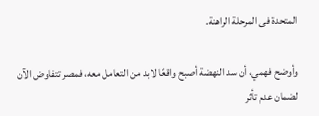المتحدة فى المرحلة الراهنة.

وأوضح فهمي، أن سد النهضة أصبح واقعًا لابد من التعامل معه، فمصر تتفاوض الآن لضمان عدم تأثر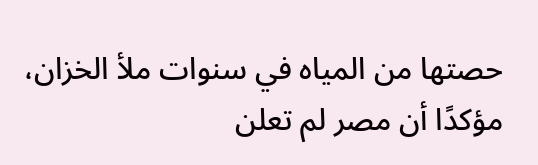حصتها من المياه في سنوات ملأ الخزان، مؤكدًا أن مصر لم تعلن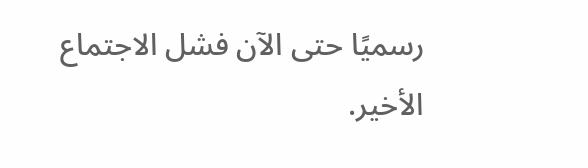رسميًا حتى الآن فشل الاجتماع الأخير.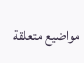مواضيع متعلقة